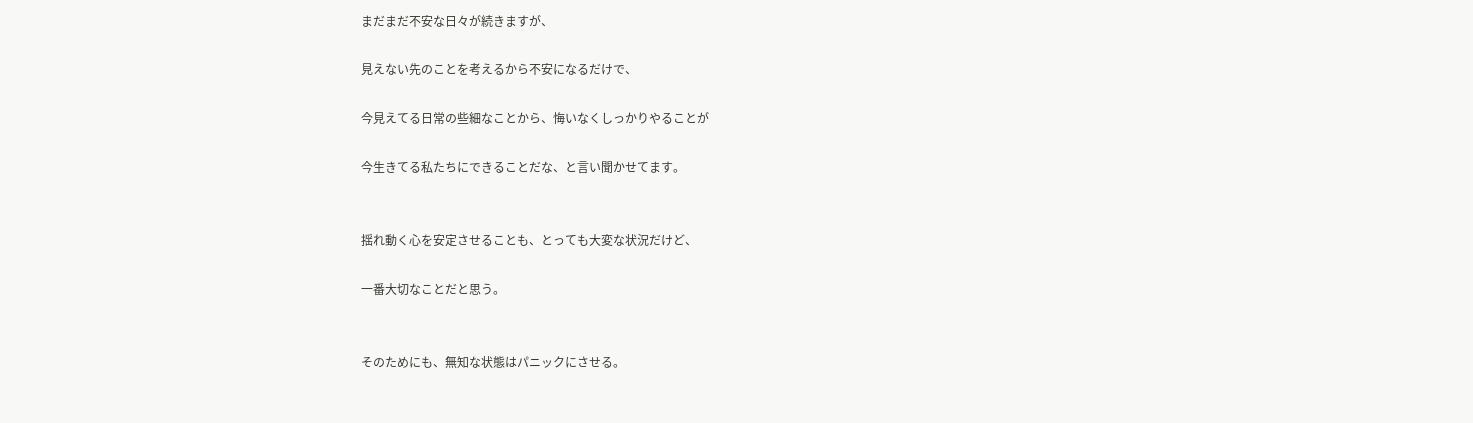まだまだ不安な日々が続きますが、

見えない先のことを考えるから不安になるだけで、

今見えてる日常の些細なことから、悔いなくしっかりやることが

今生きてる私たちにできることだな、と言い聞かせてます。


揺れ動く心を安定させることも、とっても大変な状況だけど、

一番大切なことだと思う。


そのためにも、無知な状態はパニックにさせる。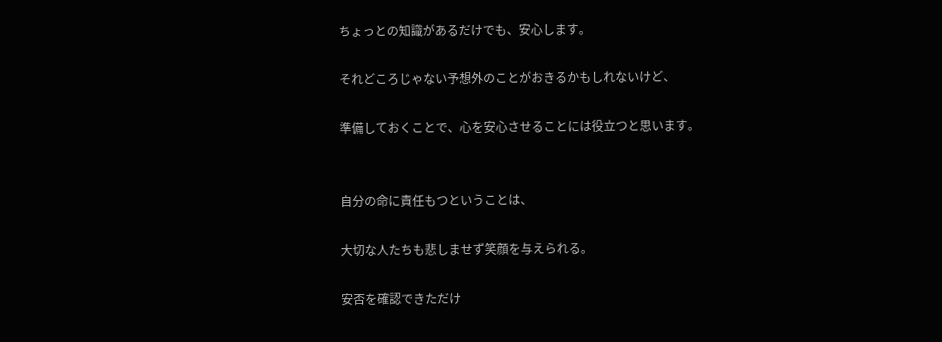ちょっとの知識があるだけでも、安心します。

それどころじゃない予想外のことがおきるかもしれないけど、

準備しておくことで、心を安心させることには役立つと思います。


自分の命に責任もつということは、

大切な人たちも悲しませず笑顔を与えられる。

安否を確認できただけ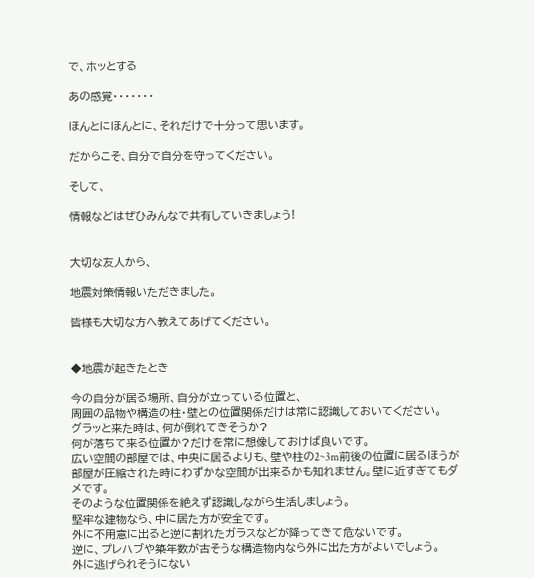で、ホッとする

あの感覚・・・・・・・

ほんとにほんとに、それだけで十分って思います。

だからこそ、自分で自分を守ってください。

そして、

情報などはぜひみんなで共有していきましょう!


大切な友人から、

地震対策情報いただきました。

皆様も大切な方へ教えてあげてください。


◆地震が起きたとき

今の自分が居る場所、自分が立っている位置と、
周囲の品物や構造の柱・壁との位置関係だけは常に認識しておいてください。
グラッと来た時は、何が倒れてきそうか?
何が落ちて来る位置か?だけを常に想像しておけば良いです。
広い空間の部屋では、中央に居るよりも、壁や柱の2~3m前後の位置に居るほうが
部屋が圧縮された時にわずかな空間が出来るかも知れません。壁に近すぎてもダメです。
そのような位置関係を絶えず認識しながら生活しましょう。
堅牢な建物なら、中に居た方が安全です。
外に不用意に出ると逆に割れたガラスなどが降ってきて危ないです。
逆に、プレハブや築年数が古そうな構造物内なら外に出た方がよいでしょう。
外に逃げられそうにない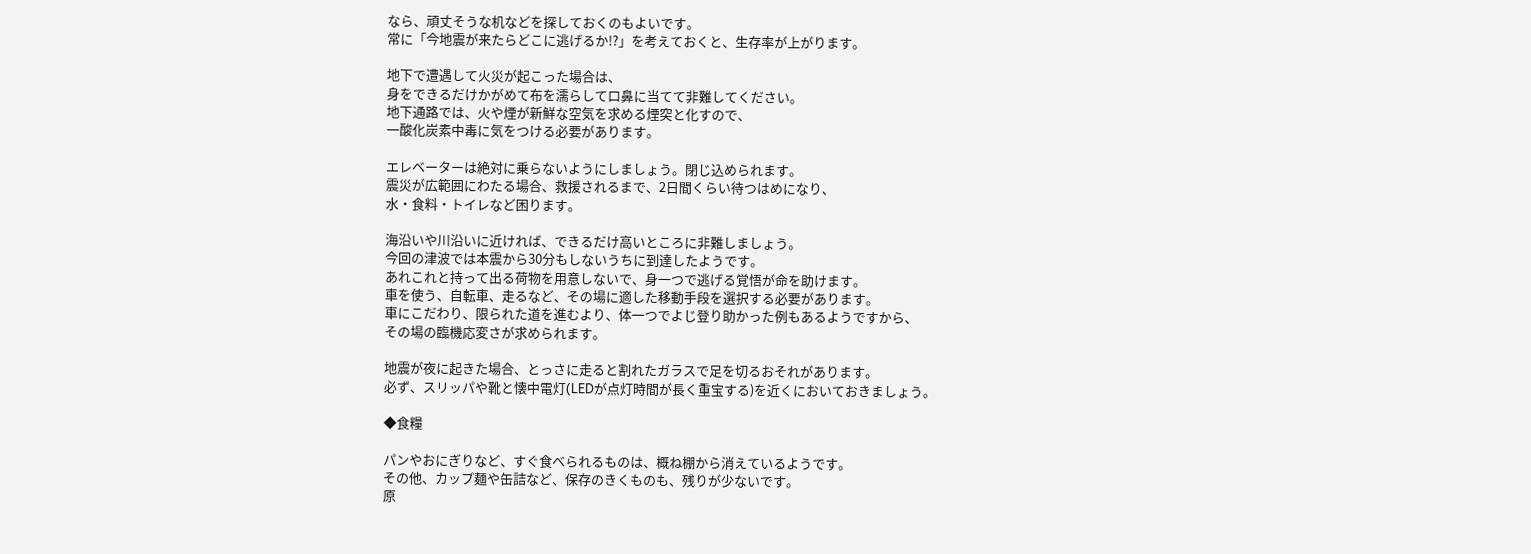なら、頑丈そうな机などを探しておくのもよいです。
常に「今地震が来たらどこに逃げるか!?」を考えておくと、生存率が上がります。

地下で遭遇して火災が起こった場合は、
身をできるだけかがめて布を濡らして口鼻に当てて非難してください。
地下通路では、火や煙が新鮮な空気を求める煙突と化すので、
一酸化炭素中毒に気をつける必要があります。

エレベーターは絶対に乗らないようにしましょう。閉じ込められます。
震災が広範囲にわたる場合、救援されるまで、2日間くらい待つはめになり、
水・食料・トイレなど困ります。

海沿いや川沿いに近ければ、できるだけ高いところに非難しましょう。
今回の津波では本震から30分もしないうちに到達したようです。
あれこれと持って出る荷物を用意しないで、身一つで逃げる覚悟が命を助けます。
車を使う、自転車、走るなど、その場に適した移動手段を選択する必要があります。
車にこだわり、限られた道を進むより、体一つでよじ登り助かった例もあるようですから、
その場の臨機応変さが求められます。

地震が夜に起きた場合、とっさに走ると割れたガラスで足を切るおそれがあります。
必ず、スリッパや靴と懐中電灯(LEDが点灯時間が長く重宝する)を近くにおいておきましょう。

◆食糧

パンやおにぎりなど、すぐ食べられるものは、概ね棚から消えているようです。
その他、カップ麺や缶詰など、保存のきくものも、残りが少ないです。
原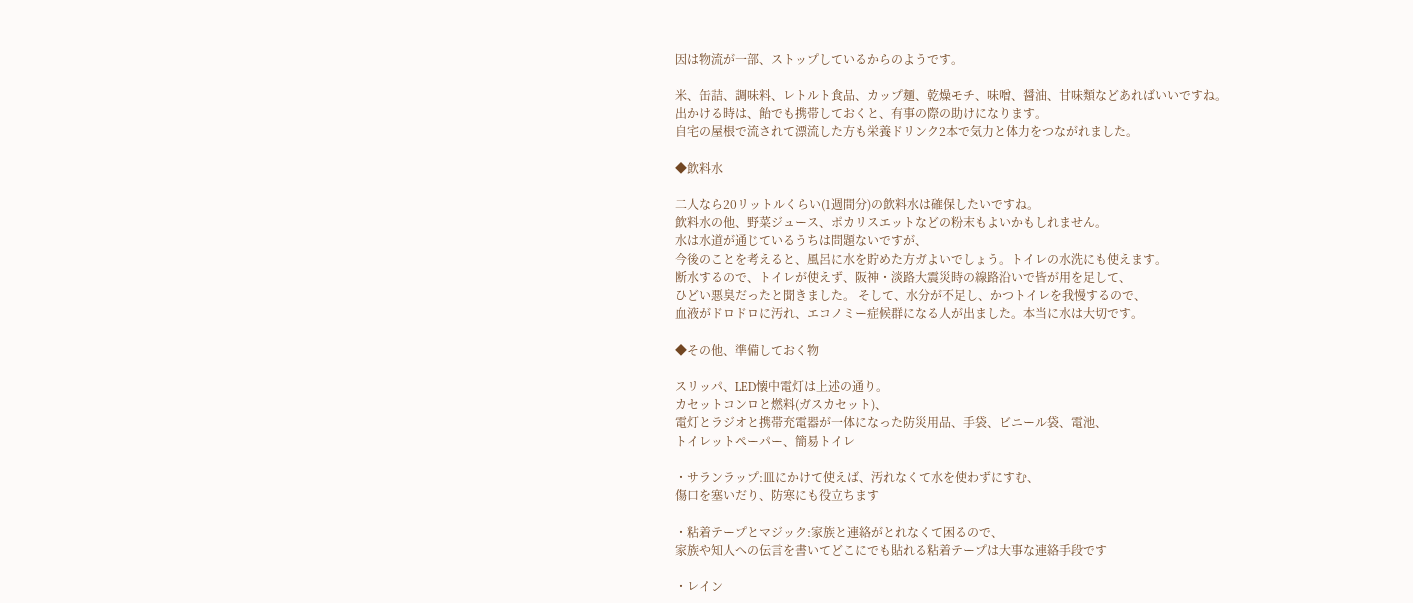因は物流が一部、ストップしているからのようです。

米、缶詰、調味料、レトルト食品、カップ麺、乾燥モチ、味噌、醤油、甘味類などあればいいですね。
出かける時は、飴でも携帯しておくと、有事の際の助けになります。
自宅の屋根で流されて漂流した方も栄養ドリンク2本で気力と体力をつながれました。

◆飲料水

二人なら20リットルくらい(1週間分)の飲料水は確保したいですね。
飲料水の他、野菜ジュース、ポカリスエットなどの粉末もよいかもしれません。
水は水道が通じているうちは問題ないですが、
今後のことを考えると、風呂に水を貯めた方ガよいでしょう。トイレの水洗にも使えます。
断水するので、トイレが使えず、阪神・淡路大震災時の線路沿いで皆が用を足して、
ひどい悪臭だったと聞きました。 そして、水分が不足し、かつトイレを我慢するので、
血液がドロドロに汚れ、エコノミー症候群になる人が出ました。本当に水は大切です。

◆その他、準備しておく物

スリッパ、LED懐中電灯は上述の通り。
カセットコンロと燃料(ガスカセット)、
電灯とラジオと携帯充電器が一体になった防災用品、手袋、ビニール袋、電池、
トイレットペーパー、簡易トイレ

・サランラップ:皿にかけて使えば、汚れなくて水を使わずにすむ、
傷口を塞いだり、防寒にも役立ちます

・粘着テープとマジック:家族と連絡がとれなくて困るので、
家族や知人への伝言を書いてどこにでも貼れる粘着テープは大事な連絡手段です

・レイン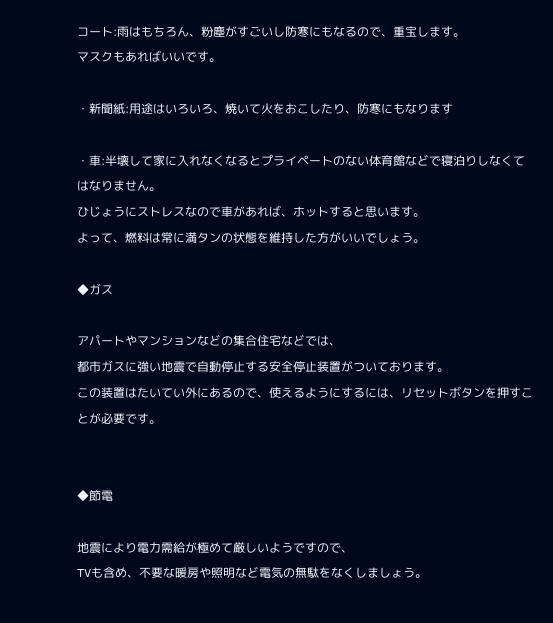コート:雨はもちろん、粉塵がすごいし防寒にもなるので、重宝します。
マスクもあればいいです。

・新聞紙:用途はいろいろ、焼いて火をおこしたり、防寒にもなります

・車:半壊して家に入れなくなるとプライペートのない体育館などで寝泊りしなくてはなりません。
ひじょうにストレスなので車があれば、ホットすると思います。
よって、燃料は常に満タンの状態を維持した方がいいでしょう。

◆ガス

アパートやマンションなどの集合住宅などでは、
都市ガスに強い地震で自動停止する安全停止装置がついております。
この装置はたいてい外にあるので、使えるようにするには、リセットボタンを押すことが必要です。


◆節電

地震により電力需給が極めて厳しいようですので、
TVも含め、不要な暖房や照明など電気の無駄をなくしましょう。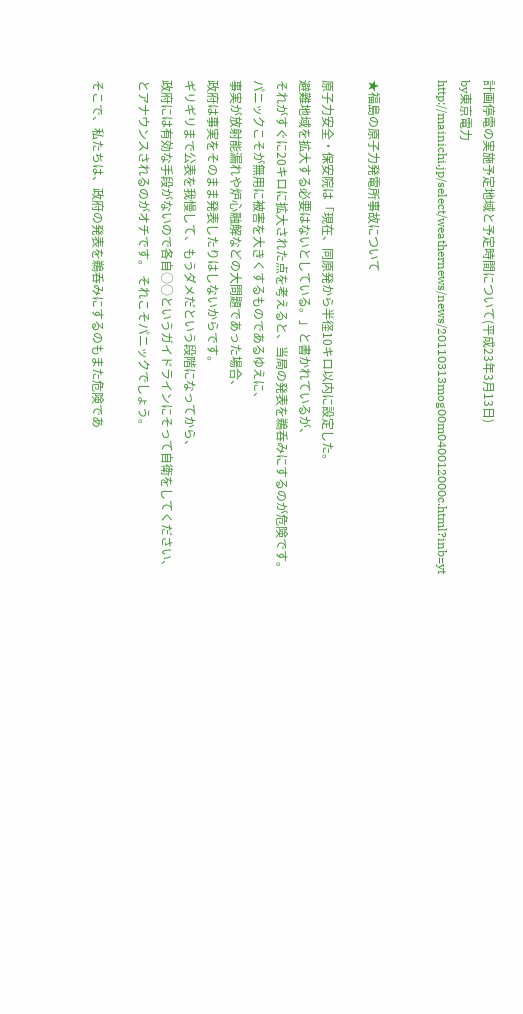計画停電の実施予定地域と予定時間について(平成23年3月13日)
by東京電力
http://mainichi.jp/select/weathernews/news/20110313mog00m040012000c.html?inb=yt


★福島の原子力発電所事故について

原子力安全・保安院は「現在、同原発から半径10キロ以内に設定した。
避難地域を拡大する必要はないとしている。」と書かれているが、
それがすぐに20キロに拡大された点を考えると、当局の発表を鵜呑みにするのが危険です。
パニックこそが無用に被害を大きくするものであるゆえに、
事実が放射能漏れや炉心融解などの大問題であった場合、
政府は事実をそのまま発表したりはしないからです。
ギリギリまで公表を我慢して、もうダメだという段階になってから、
政府には有効な手段がないので各自○○というガイドラインにそって自衛をしてください、
とアナウンスされるのがオチです。 それこそパニックでしょう。

そこで、私たちは、政府の発表を鵜呑みにするのもまた危険であ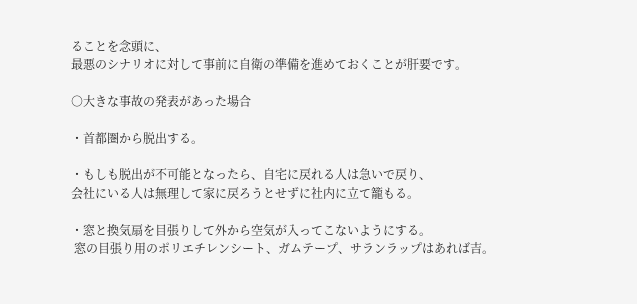ることを念頭に、
最悪のシナリオに対して事前に自衛の準備を進めておくことが肝要です。

○大きな事故の発表があった場合

・首都圏から脱出する。

・もしも脱出が不可能となったら、自宅に戻れる人は急いで戻り、
会社にいる人は無理して家に戻ろうとせずに社内に立て籠もる。

・窓と換気扇を目張りして外から空気が入ってこないようにする。
 窓の目張り用のポリエチレンシート、ガムテープ、サランラップはあれば吉。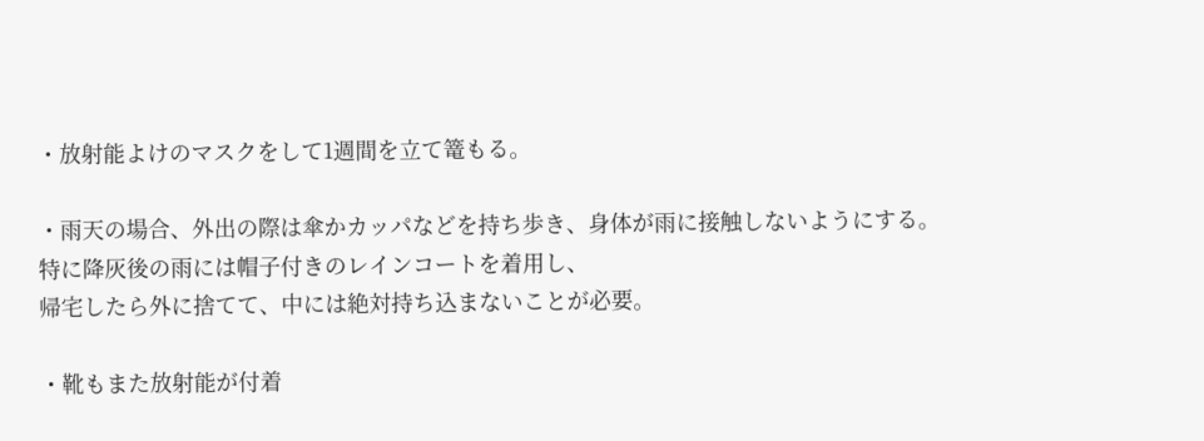・放射能よけのマスクをして1週間を立て篭もる。

・雨天の場合、外出の際は傘かカッパなどを持ち歩き、身体が雨に接触しないようにする。
特に降灰後の雨には帽子付きのレインコートを着用し、
帰宅したら外に捨てて、中には絶対持ち込まないことが必要。

・靴もまた放射能が付着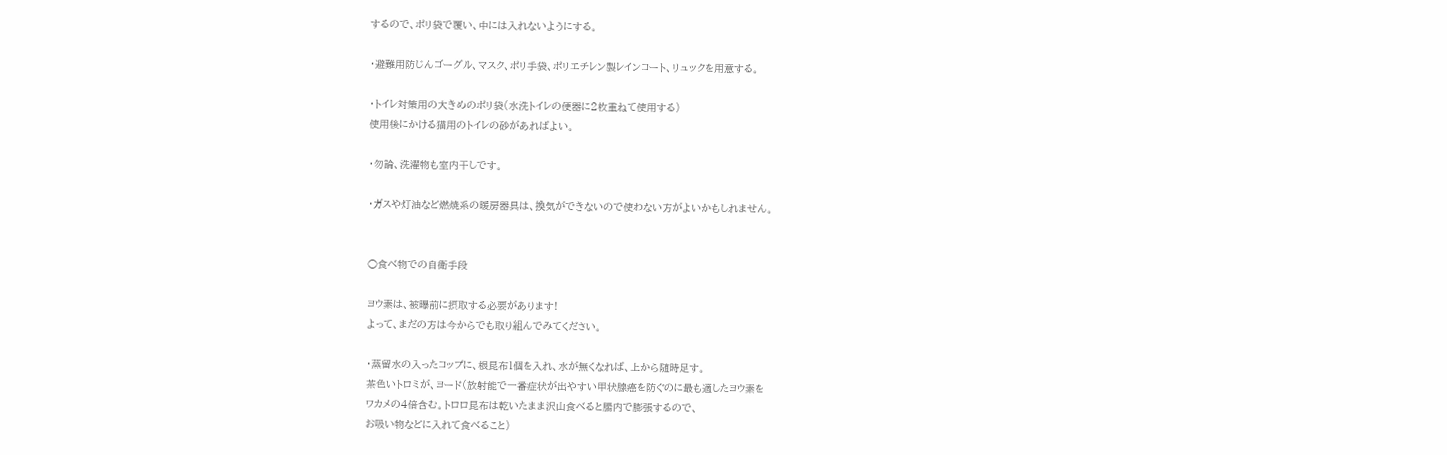するので、ポリ袋で覆い、中には入れないようにする。

・避難用防じんゴーグル、マスク、ポリ手袋、ポリエチレン製レインコート、リュックを用意する。

・トイレ対策用の大きめのポリ袋(水洗トイレの便器に2枚重ねて使用する)
使用後にかける猫用のトイレの砂があればよい。

・勿論、洗濯物も室内干しです。

・ガスや灯油など燃焼系の暖房器具は、換気ができないので使わない方がよいかもしれません。


○食べ物での自衛手段

ヨウ素は、被曝前に摂取する必要があります!
よって、まだの方は今からでも取り組んでみてください。

・蒸留水の入ったコップに、根昆布1個を入れ、水が無くなれば、上から随時足す。
茶色いトロミが、ヨード(放射能で一番症状が出やすい甲状腺癌を防ぐのに最も適したヨウ素を
ワカメの4倍含む。トロロ昆布は乾いたまま沢山食べると腸内で膨張するので、
お吸い物などに入れて食べること)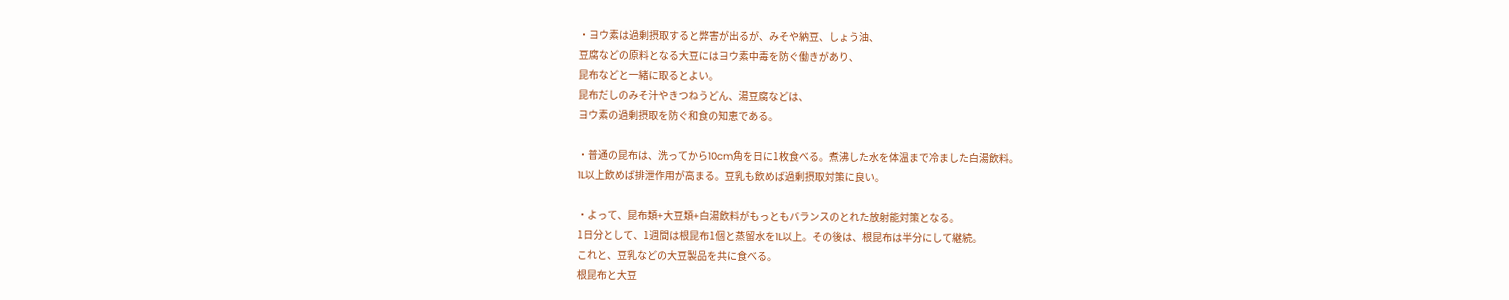・ヨウ素は過剰摂取すると弊害が出るが、みそや納豆、しょう油、
豆腐などの原料となる大豆にはヨウ素中毒を防ぐ働きがあり、
昆布などと一緒に取るとよい。
昆布だしのみそ汁やきつねうどん、湯豆腐などは、
ヨウ素の過剰摂取を防ぐ和食の知恵である。

・普通の昆布は、洗ってから10cm角を日に1枚食べる。煮沸した水を体温まで冷ました白湯飲料。
1L以上飲めば排泄作用が高まる。豆乳も飲めば過剰摂取対策に良い。

・よって、昆布類+大豆類+白湯飲料がもっともバランスのとれた放射能対策となる。
1日分として、1週間は根昆布1個と蒸留水を1L以上。その後は、根昆布は半分にして継続。
これと、豆乳などの大豆製品を共に食べる。
根昆布と大豆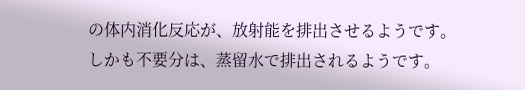の体内消化反応が、放射能を排出させるようです。
しかも不要分は、蒸留水で排出されるようです。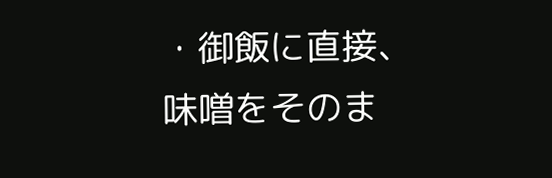・御飯に直接、味噌をそのま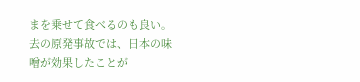まを乗せて食べるのも良い。
去の原発事故では、日本の味噌が効果したことが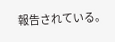報告されている。